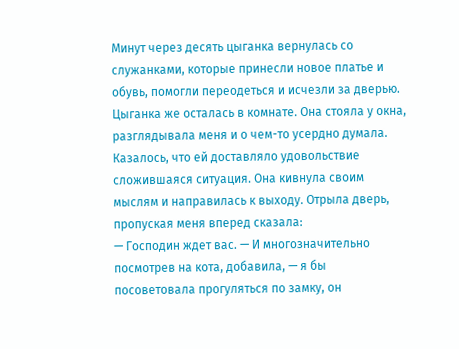Минут через десять цыганка вернулась со служанками, которые принесли новое платье и обувь, помогли переодеться и исчезли за дверью. Цыганка же осталась в комнате. Она стояла у окна, разглядывала меня и о чем-то усердно думала. Казалось, что ей доставляло удовольствие сложившаяся ситуация. Она кивнула своим мыслям и направилась к выходу. Отрыла дверь, пропуская меня вперед сказала:
— Господин ждет вас. — И многозначительно посмотрев на кота, добавила, — я бы посоветовала прогуляться по замку, он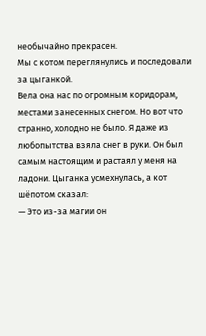необычайно прекрасен.
Мы с котом переглянулись и последовали за цыганкой.
Вела она нас по огромным коридорам, местами занесенных снегом. Но вот что странно, холодно не было. Я даже из любопытства взяла снег в руки. Он был самым настоящим и растаял у меня на ладони. Цыганка усмехнулась, а кот шёпотом сказал:
— Это из-за магии он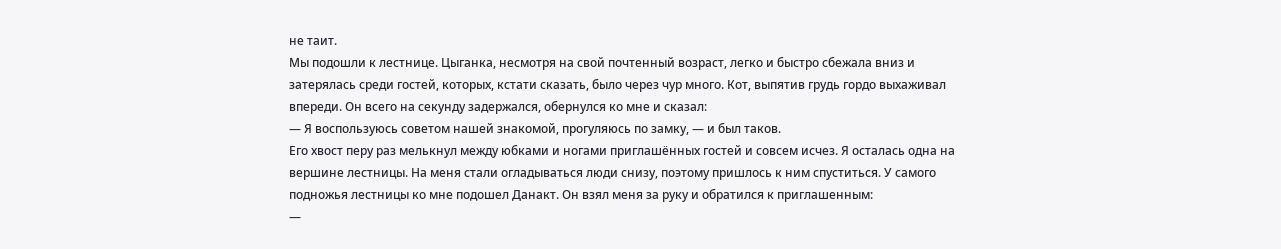не таит.
Мы подошли к лестнице. Цыганка, несмотря на свой почтенный возраст, легко и быстро сбежала вниз и затерялась среди гостей, которых, кстати сказать, было через чур много. Кот, выпятив грудь гордо выхаживал впереди. Он всего на секунду задержался, обернулся ко мне и сказал:
— Я воспользуюсь советом нашей знакомой, прогуляюсь по замку, — и был таков.
Его хвост перу раз мелькнул между юбками и ногами приглашённых гостей и совсем исчез. Я осталась одна на вершине лестницы. На меня стали огладываться люди снизу, поэтому пришлось к ним спуститься. У самого подножья лестницы ко мне подошел Данакт. Он взял меня за руку и обратился к приглашенным:
—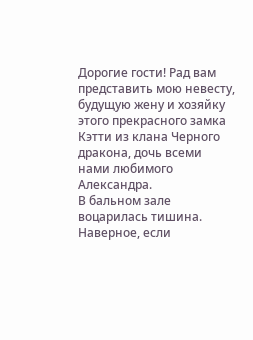Дорогие гости! Рад вам представить мою невесту, будущую жену и хозяйку этого прекрасного замка Кэтти из клана Черного дракона, дочь всеми нами любимого Александра.
В бальном зале воцарилась тишина. Наверное, если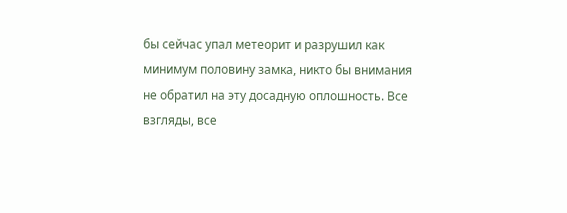бы сейчас упал метеорит и разрушил как минимум половину замка, никто бы внимания не обратил на эту досадную оплошность. Все взгляды, все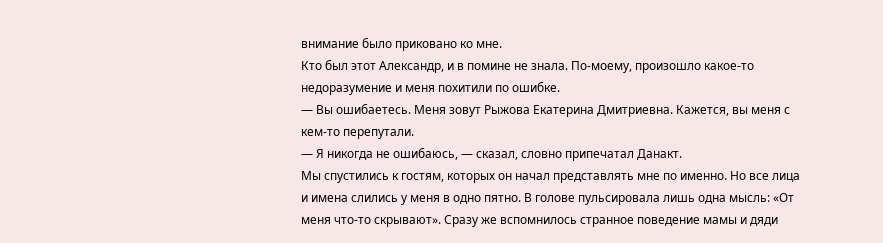внимание было приковано ко мне.
Кто был этот Александр, и в помине не знала. По-моему, произошло какое-то недоразумение и меня похитили по ошибке.
— Вы ошибаетесь. Меня зовут Рыжова Екатерина Дмитриевна. Кажется, вы меня с кем-то перепутали.
— Я никогда не ошибаюсь, — сказал, словно припечатал Данакт.
Мы спустились к гостям, которых он начал представлять мне по именно. Но все лица и имена слились у меня в одно пятно. В голове пульсировала лишь одна мысль: «От меня что-то скрывают». Сразу же вспомнилось странное поведение мамы и дяди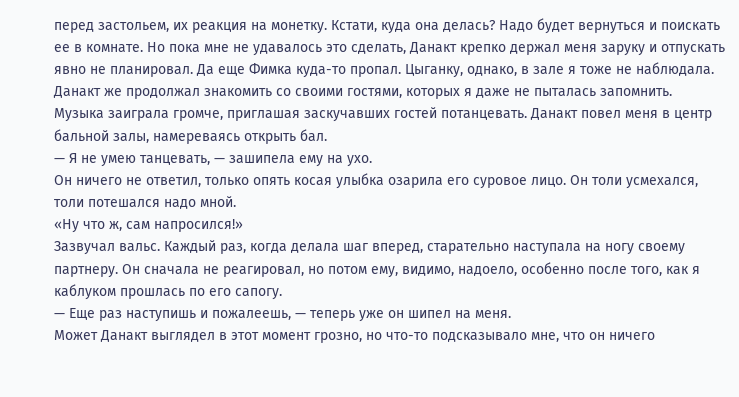перед застольем, их реакция на монетку. Кстати, куда она делась? Надо будет вернуться и поискать ее в комнате. Но пока мне не удавалось это сделать, Данакт крепко держал меня заруку и отпускать явно не планировал. Да еще Фимка куда-то пропал. Цыганку, однако, в зале я тоже не наблюдала. Данакт же продолжал знакомить со своими гостями, которых я даже не пыталась запомнить.
Музыка заиграла громче, приглашая заскучавших гостей потанцевать. Данакт повел меня в центр бальной залы, намереваясь открыть бал.
— Я не умею танцевать, — зашипела ему на ухо.
Он ничего не ответил, только опять косая улыбка озарила его суровое лицо. Он толи усмехался, толи потешался надо мной.
«Ну что ж, сам напросился!»
Зазвучал вальс. Каждый раз, когда делала шаг вперед, старательно наступала на ногу своему партнеру. Он сначала не реагировал, но потом ему, видимо, надоело, особенно после того, как я каблуком прошлась по его сапогу.
— Еще раз наступишь и пожалеешь, — теперь уже он шипел на меня.
Может Данакт выглядел в этот момент грозно, но что-то подсказывало мне, что он ничего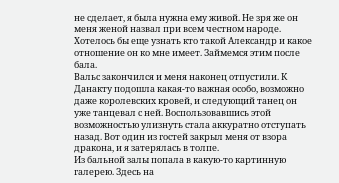не сделает, я была нужна ему живой. Не зря же он меня женой назвал при всем честном народе.
Хотелось бы еще узнать кто такой Александр и какое отношение он ко мне имеет. Займемся этим после бала.
Вальс закончился и меня наконец отпустили. К Данакту подошла какая-то важная особо, возможно даже королевских кровей, и следующий танец он уже танцевал с ней. Воспользовавшись этой возможностью улизнуть стала аккуратно отступать назад. Вот один из гостей закрыл меня от взора дракона, и я затерялась в толпе.
Из бальной залы попала в какую-то картинную галерею. Здесь на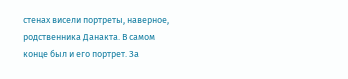стенах висели портреты, наверное, родственника Данакта. В самом конце был и его портрет. За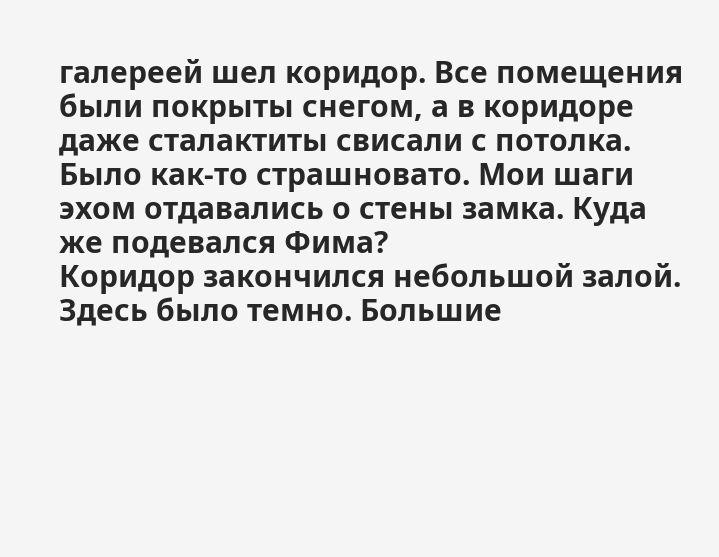галереей шел коридор. Все помещения были покрыты снегом, а в коридоре даже сталактиты свисали с потолка.
Было как-то страшновато. Мои шаги эхом отдавались о стены замка. Куда же подевался Фима?
Коридор закончился небольшой залой. Здесь было темно. Большие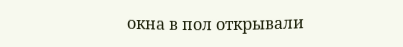окна в пол открывали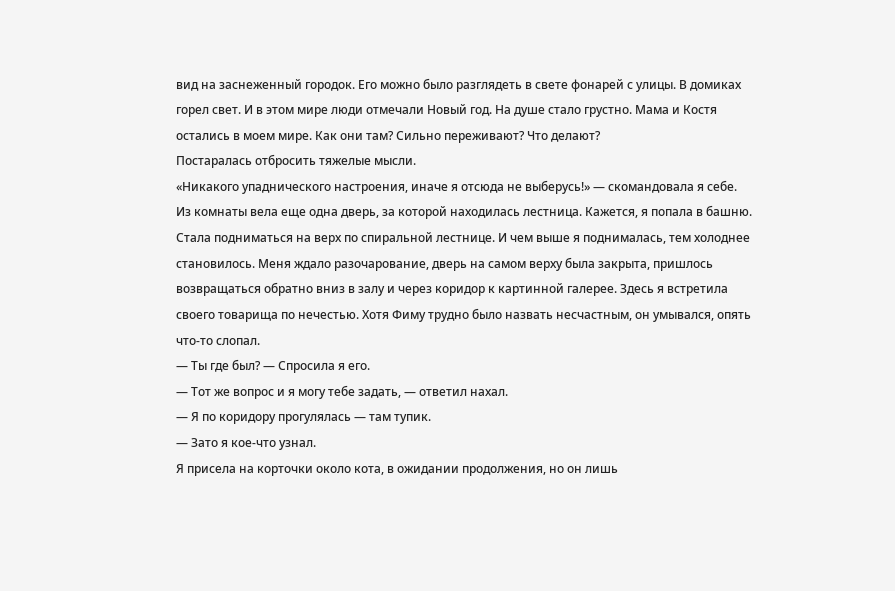вид на заснеженный городок. Его можно было разглядеть в свете фонарей с улицы. В домиках горел свет. И в этом мире люди отмечали Новый год. На душе стало грустно. Мама и Костя остались в моем мире. Как они там? Сильно переживают? Что делают?
Постаралась отбросить тяжелые мысли.
«Никакого упаднического настроения, иначе я отсюда не выберусь!» — скомандовала я себе.
Из комнаты вела еще одна дверь, за которой находилась лестница. Кажется, я попала в башню. Стала подниматься на верх по спиральной лестнице. И чем выше я поднималась, тем холоднее становилось. Меня ждало разочарование, дверь на самом верху была закрыта, пришлось возвращаться обратно вниз в залу и через коридор к картинной галерее. Здесь я встретила своего товарища по нечестью. Хотя Фиму трудно было назвать несчастным, он умывался, опять что-то слопал.
— Ты где был? — Спросила я его.
— Тот же вопрос и я могу тебе задать, — ответил нахал.
— Я по коридору прогулялась — там тупик.
— Зато я кое-что узнал.
Я присела на корточки около кота, в ожидании продолжения, но он лишь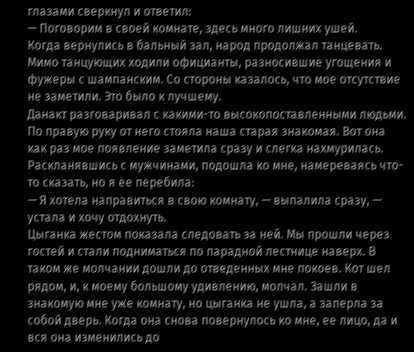глазами сверкнул и ответил:
— Поговорим в своей комнате, здесь много лишних ушей.
Когда вернулись в бальный зал, народ продолжал танцевать. Мимо танцующих ходили официанты, разносившие угощения и фужеры с шампанским. Со стороны казалось, что мое отсутствие не заметили. Это было к лучшему.
Данакт разговаривал с какими-то высокопоставленными людьми. По правую руку от него стояла наша старая знакомая. Вот она как раз мое появление заметила сразу и слегка нахмурилась. Раскланявшись с мужчинами, подошла ко мне, намереваясь что-то сказать, но я ее перебила:
— Я хотела направиться в свою комнату, — выпалила сразу, — устала и хочу отдохнуть.
Цыганка жестом показала следовать за ней. Мы прошли через гостей и стали подниматься по парадной лестнице наверх. В таком же молчании дошли до отведенных мне покоев. Кот шел рядом, и, к моему большому удивлению, молчал. Зашли в знакомую мне уже комнату, но цыганка не ушла, а заперла за собой дверь. Когда она снова повернулось ко мне, ее лицо, да и вся она изменились до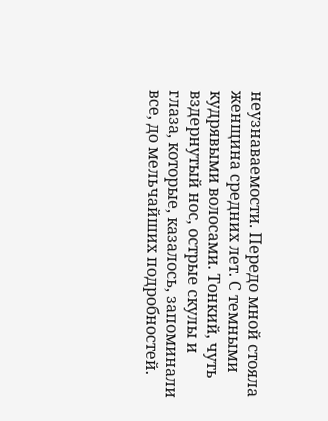неузнаваемости. Передо мной стояла женщина средних лет. С темными кудрявыми волосами. Тонкий, чуть вздернутый нос, острые скулы и глаза, которые, казалось, запоминали все, до мельчайших подробностей.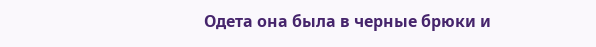Одета она была в черные брюки и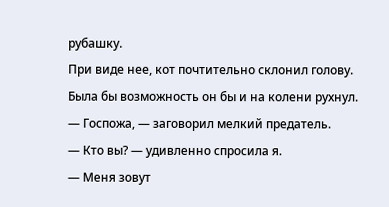рубашку.
При виде нее, кот почтительно склонил голову. Была бы возможность он бы и на колени рухнул.
— Госпожа, — заговорил мелкий предатель.
— Кто вы? — удивленно спросила я.
— Меня зовут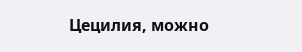Цецилия, можно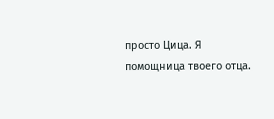просто Цица. Я помощница твоего отца.